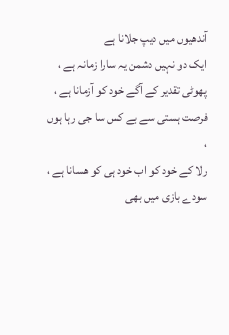آندھیوں میں دیپ جلانا ہے
ایک دو نہیں دشمن یہ سارا زمانہ ہے ،
پھوٹی تقدیر کے آگے خود کو آزمانا ہے ،
فرصت ہستی سے بے کس سا جی رہا ہوں ،
رلا کے خود کو اب خود ہی کو ھسانا ہے ،
سودے بازی میں بھی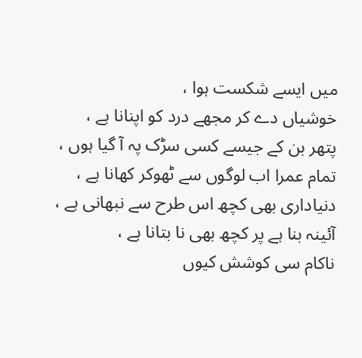میں ایسے شکست ہوا ،
خوشیاں دے کر مجھے درد کو اپنانا ہے ،
پتھر بن کے جیسے کسی سڑک پہ آ گیا ہوں ،
تمام عمرا اب لوگوں سے ٹھوکر کھانا ہے ،
دنیاداری بھی کچھ اس طرح سے نبھانی ہے ،
آئینہ بنا ہے پر کچھ بھی نا بتانا ہے ،
ناکام سی کوشش کیوں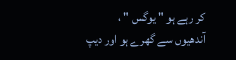کر رہے ہو " یوگس " ،
آندھیوں سے گھرے ہو اور دیپ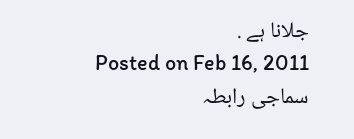جلانا ہے .
Posted on Feb 16, 2011
سماجی رابطہ